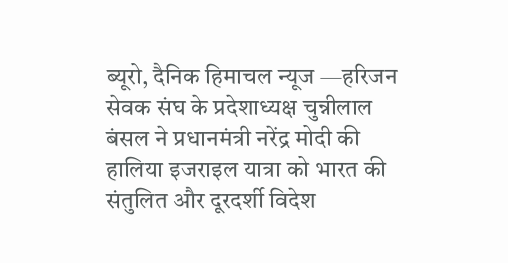ब्यूरो, दैनिक हिमाचल न्यूज —हरिजन सेवक संघ के प्रदेशाध्यक्ष चुन्नीलाल बंसल ने प्रधानमंत्री नरेंद्र मोदी की हालिया इजराइल यात्रा को भारत की संतुलित और दूरदर्शी विदेश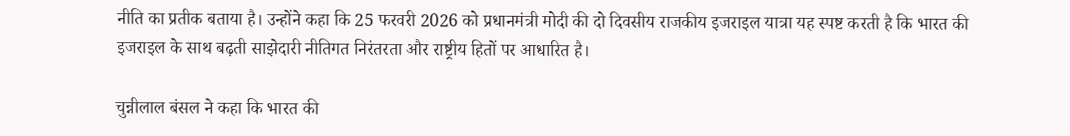नीति का प्रतीक बताया है। उन्होंने कहा कि 25 फरवरी 2026 को प्रधानमंत्री मोदी की दो दिवसीय राजकीय इजराइल यात्रा यह स्पष्ट करती है कि भारत की इजराइल के साथ बढ़ती साझेदारी नीतिगत निरंतरता और राष्ट्रीय हितों पर आधारित है।

चुन्नीलाल बंसल ने कहा कि भारत की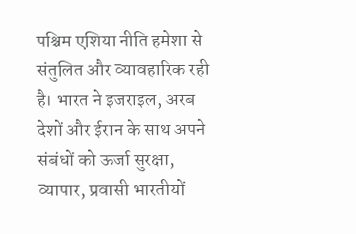पश्चिम एशिया नीति हमेशा से संतुलित और व्यावहारिक रही है। भारत ने इजराइल, अरब देशों और ईरान के साथ अपने संबंधों को ऊर्जा सुरक्षा, व्यापार, प्रवासी भारतीयों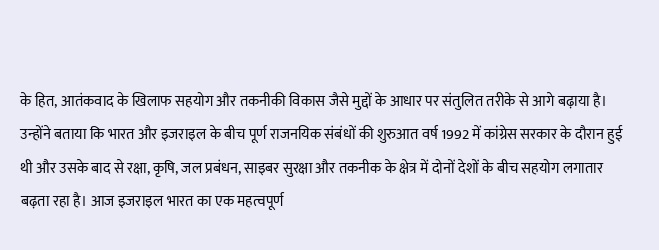के हित, आतंकवाद के खिलाफ सहयोग और तकनीकी विकास जैसे मुद्दों के आधार पर संतुलित तरीके से आगे बढ़ाया है।
उन्होंने बताया कि भारत और इजराइल के बीच पूर्ण राजनयिक संबंधों की शुरुआत वर्ष 1992 में कांग्रेस सरकार के दौरान हुई थी और उसके बाद से रक्षा, कृषि, जल प्रबंधन, साइबर सुरक्षा और तकनीक के क्षेत्र में दोनों देशों के बीच सहयोग लगातार बढ़ता रहा है। आज इजराइल भारत का एक महत्वपूर्ण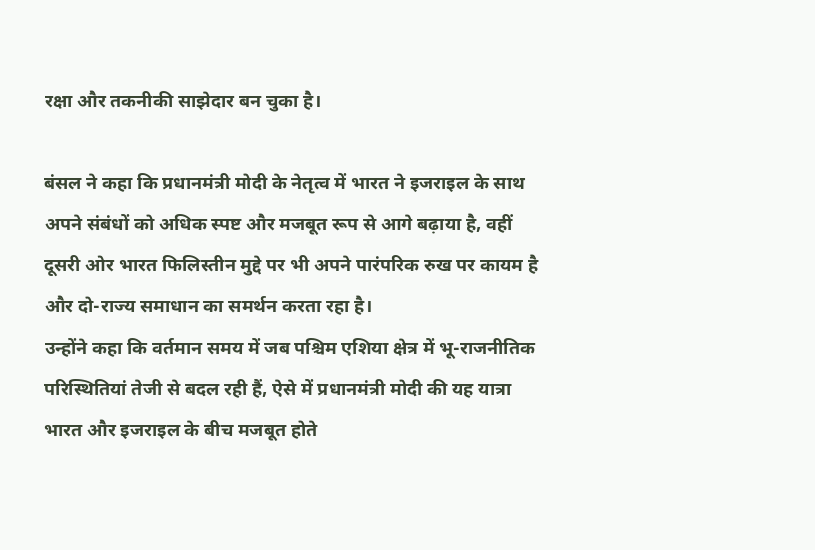रक्षा और तकनीकी साझेदार बन चुका है।

बंसल ने कहा कि प्रधानमंत्री मोदी के नेतृत्व में भारत ने इजराइल के साथ अपने संबंधों को अधिक स्पष्ट और मजबूत रूप से आगे बढ़ाया है, वहीं दूसरी ओर भारत फिलिस्तीन मुद्दे पर भी अपने पारंपरिक रुख पर कायम है और दो-राज्य समाधान का समर्थन करता रहा है।
उन्होंने कहा कि वर्तमान समय में जब पश्चिम एशिया क्षेत्र में भू-राजनीतिक परिस्थितियां तेजी से बदल रही हैं, ऐसे में प्रधानमंत्री मोदी की यह यात्रा भारत और इजराइल के बीच मजबूत होते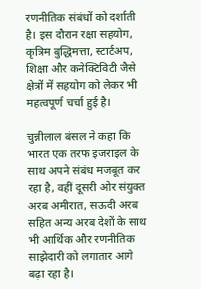रणनीतिक संबंधों को दर्शाती है। इस दौरान रक्षा सहयोग, कृत्रिम बुद्धिमत्ता, स्टार्टअप, शिक्षा और कनेक्टिविटी जैसे क्षेत्रों में सहयोग को लेकर भी महत्वपूर्ण चर्चा हुई है।

चुन्नीलाल बंसल ने कहा कि भारत एक तरफ इजराइल के साथ अपने संबंध मजबूत कर रहा है, वहीं दूसरी ओर संयुक्त अरब अमीरात, सऊदी अरब सहित अन्य अरब देशों के साथ भी आर्थिक और रणनीतिक साझेदारी को लगातार आगे बढ़ा रहा है।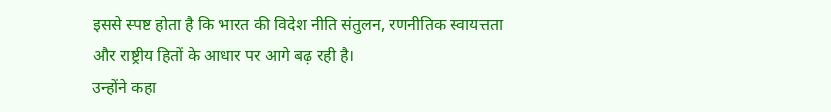इससे स्पष्ट होता है कि भारत की विदेश नीति संतुलन, रणनीतिक स्वायत्तता और राष्ट्रीय हितों के आधार पर आगे बढ़ रही है।
उन्होंने कहा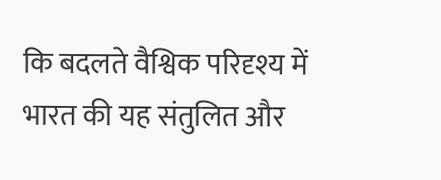कि बदलते वैश्विक परिदृश्य में भारत की यह संतुलित और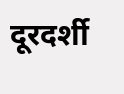दूरदर्शी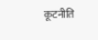कूटनीति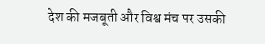देश की मजबूती और विश्व मंच पर उसकी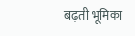बढ़ती भूमिका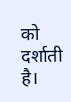को दर्शाती है।